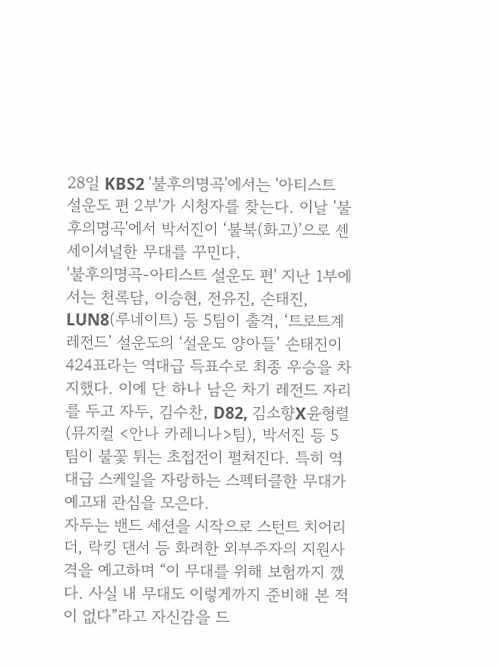28일 KBS2 '불후의명곡'에서는 '아티스트 설운도 편 2부'가 시청자를 찾는다. 이날 '불후의명곡'에서 박서진이 ‘불북(화고)’으로 센세이셔널한 무대를 꾸민다.
'불후의명곡-아티스트 설운도 편' 지난 1부에서는 천록담, 이승현, 전유진, 손태진, LUN8(루네이트) 등 5팀이 출격, ‘트로트계 레전드’ 설운도의 ‘설운도 양아들’ 손태진이 424표라는 역대급 득표수로 최종 우승을 차지했다. 이에 단 하나 남은 차기 레전드 자리를 두고 자두, 김수찬, D82, 김소향X윤형렬(뮤지컬 <안나 카레니나>팀), 박서진 등 5팀이 불꽃 튀는 초접전이 펼쳐진다. 특히 역대급 스케일을 자랑하는 스펙터클한 무대가 예고돼 관심을 모은다.
자두는 밴드 세션을 시작으로 스턴트 치어리더, 락킹 댄서 등 화려한 외부주자의 지원사격을 예고하며 “이 무대를 위해 보험까지 깼다. 사실 내 무대도 이렇게까지 준비해 본 적이 없다”라고 자신감을 드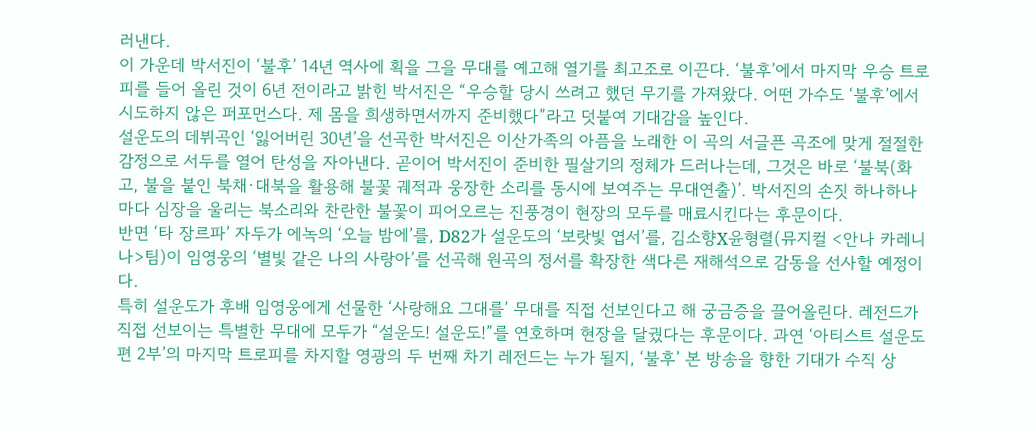러낸다.
이 가운데 박서진이 ‘불후’ 14년 역사에 획을 그을 무대를 예고해 열기를 최고조로 이끈다. ‘불후’에서 마지막 우승 트로피를 들어 올린 것이 6년 전이라고 밝힌 박서진은 “우승할 당시 쓰려고 했던 무기를 가져왔다. 어떤 가수도 ‘불후’에서 시도하지 않은 퍼포먼스다. 제 몸을 희생하면서까지 준비했다”라고 덧붙여 기대감을 높인다.
설운도의 데뷔곡인 ‘잃어버린 30년’을 선곡한 박서진은 이산가족의 아픔을 노래한 이 곡의 서글픈 곡조에 맞게 절절한 감정으로 서두를 열어 탄성을 자아낸다. 곧이어 박서진이 준비한 필살기의 정체가 드러나는데, 그것은 바로 ‘불북(화고, 불을 붙인 북채·대북을 활용해 불꽃 궤적과 웅장한 소리를 동시에 보여주는 무대연출)’. 박서진의 손짓 하나하나마다 심장을 울리는 북소리와 찬란한 불꽃이 피어오르는 진풍경이 현장의 모두를 매료시킨다는 후문이다.
반면 ‘타 장르파’ 자두가 에녹의 ‘오늘 밤에’를, D82가 설운도의 ‘보랏빛 엽서’를, 김소향X윤형렬(뮤지컬 <안나 카레니나>팀)이 임영웅의 ‘별빛 같은 나의 사랑아’를 선곡해 원곡의 정서를 확장한 색다른 재해석으로 감동을 선사할 예정이다.
특히 설운도가 후배 임영웅에게 선물한 ‘사랑해요 그대를’ 무대를 직접 선보인다고 해 궁금증을 끌어올린다. 레전드가 직접 선보이는 특별한 무대에 모두가 “설운도! 설운도!”를 연호하며 현장을 달궜다는 후문이다. 과연 ‘아티스트 설운도 편 2부’의 마지막 트로피를 차지할 영광의 두 번째 차기 레전드는 누가 될지, ‘불후’ 본 방송을 향한 기대가 수직 상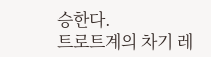승한다.
트로트계의 차기 레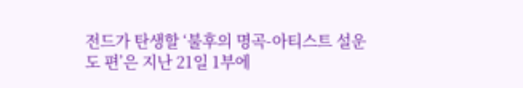전드가 탄생할 ‘불후의 명곡-아티스트 설운도 편’은 지난 21일 1부에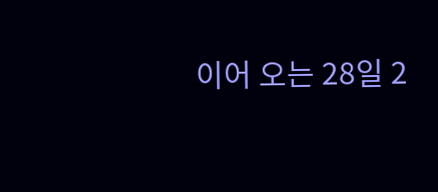이어 오는 28일 2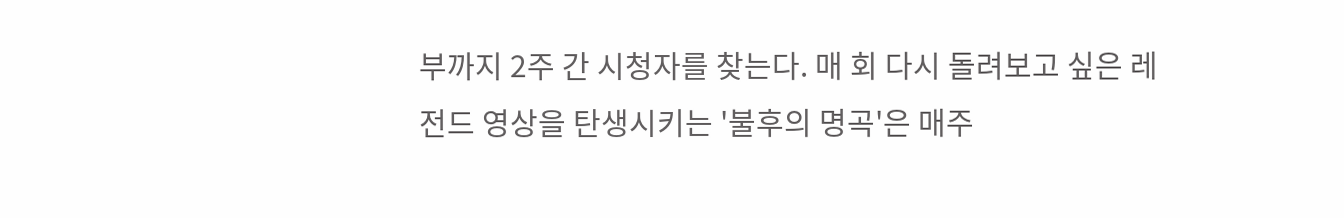부까지 2주 간 시청자를 찾는다. 매 회 다시 돌려보고 싶은 레전드 영상을 탄생시키는 '불후의 명곡'은 매주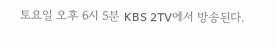토요일 오후 6시 5분 KBS 2TV에서 방송된다.